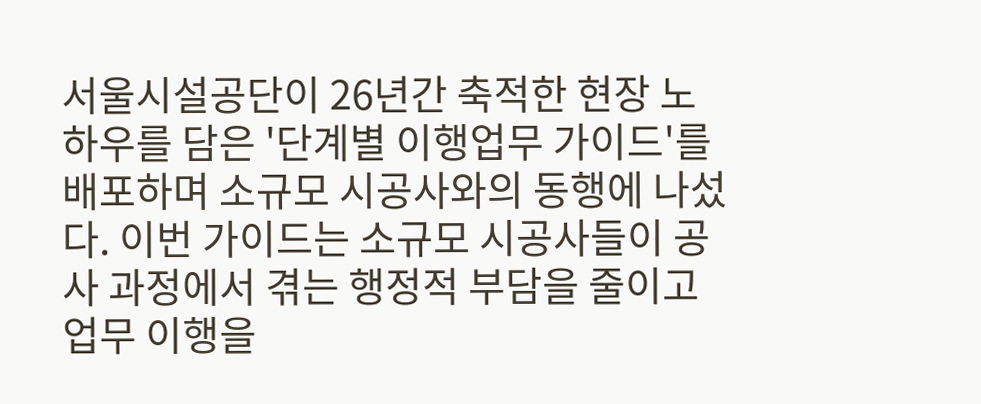서울시설공단이 26년간 축적한 현장 노하우를 담은 '단계별 이행업무 가이드'를 배포하며 소규모 시공사와의 동행에 나섰다. 이번 가이드는 소규모 시공사들이 공사 과정에서 겪는 행정적 부담을 줄이고 업무 이행을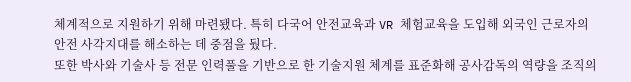체계적으로 지원하기 위해 마련됐다. 특히 다국어 안전교육과 VR 체험교육을 도입해 외국인 근로자의 안전 사각지대를 해소하는 데 중점을 뒀다.
또한 박사와 기술사 등 전문 인력풀을 기반으로 한 기술지원 체계를 표준화해 공사감독의 역량을 조직의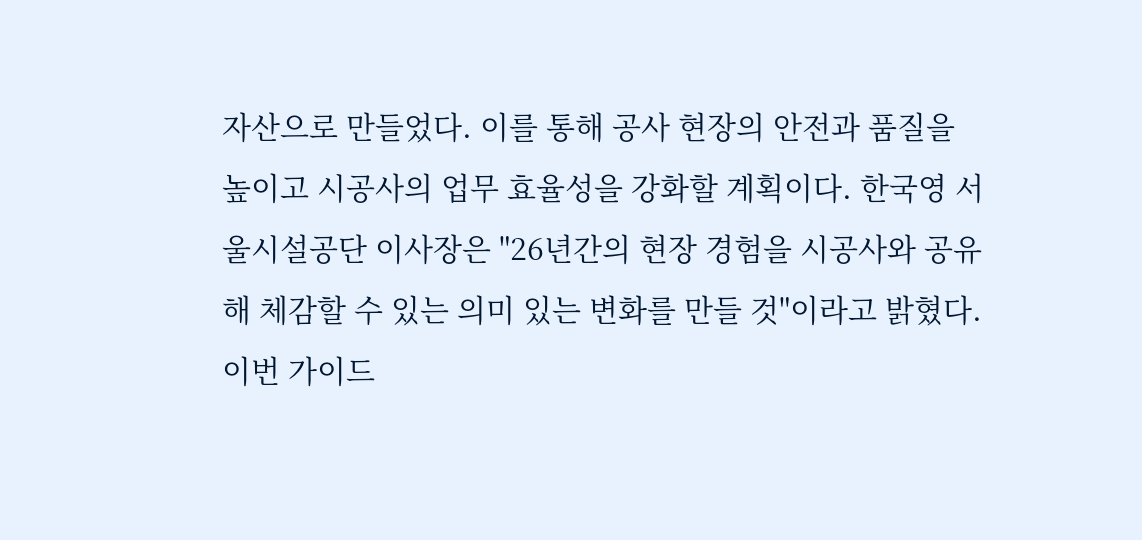자산으로 만들었다. 이를 통해 공사 현장의 안전과 품질을 높이고 시공사의 업무 효율성을 강화할 계획이다. 한국영 서울시설공단 이사장은 "26년간의 현장 경험을 시공사와 공유해 체감할 수 있는 의미 있는 변화를 만들 것"이라고 밝혔다.
이번 가이드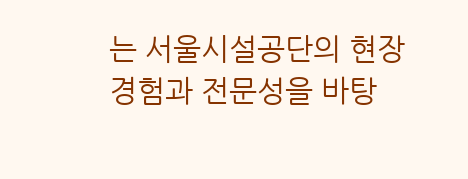는 서울시설공단의 현장 경험과 전문성을 바탕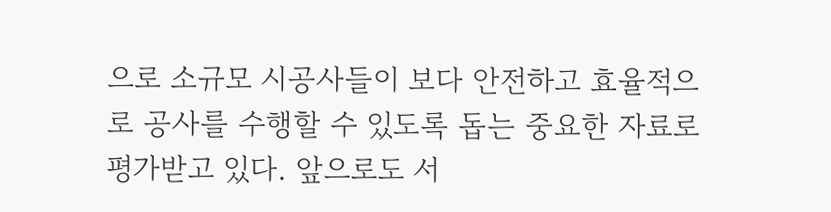으로 소규모 시공사들이 보다 안전하고 효율적으로 공사를 수행할 수 있도록 돕는 중요한 자료로 평가받고 있다. 앞으로도 서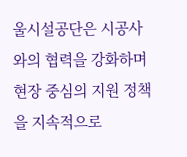울시설공단은 시공사와의 협력을 강화하며 현장 중심의 지원 정책을 지속적으로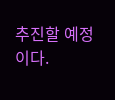추진할 예정이다.